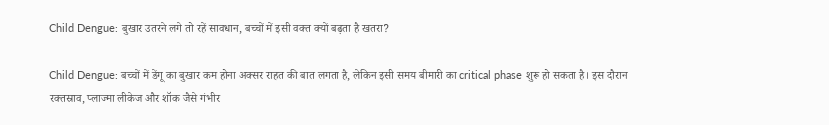Child Dengue: बुखार उतरने लगे तो रहें सावधान, बच्चों में इसी वक्त क्यों बढ़ता है खतरा?

Child Dengue: बच्चों में डेंगू का बुखार कम होना अक्सर राहत की बात लगता है, लेकिन इसी समय बीमारी का critical phase शुरू हो सकता है। इस दौरान रक्तस्राव, प्लाज्मा लीकेज और शॉक जैसे गंभीर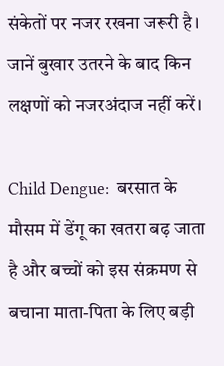संकेतों पर नजर रखना जरूरी है। जानें बुखार उतरने के बाद किन लक्षणों को नजरअंदाज नहीं करें।

Child Dengue:  बरसात के मौसम में डेंगू का खतरा बढ़ जाता है और बच्चों को इस संक्रमण से बचाना माता-पिता के लिए बड़ी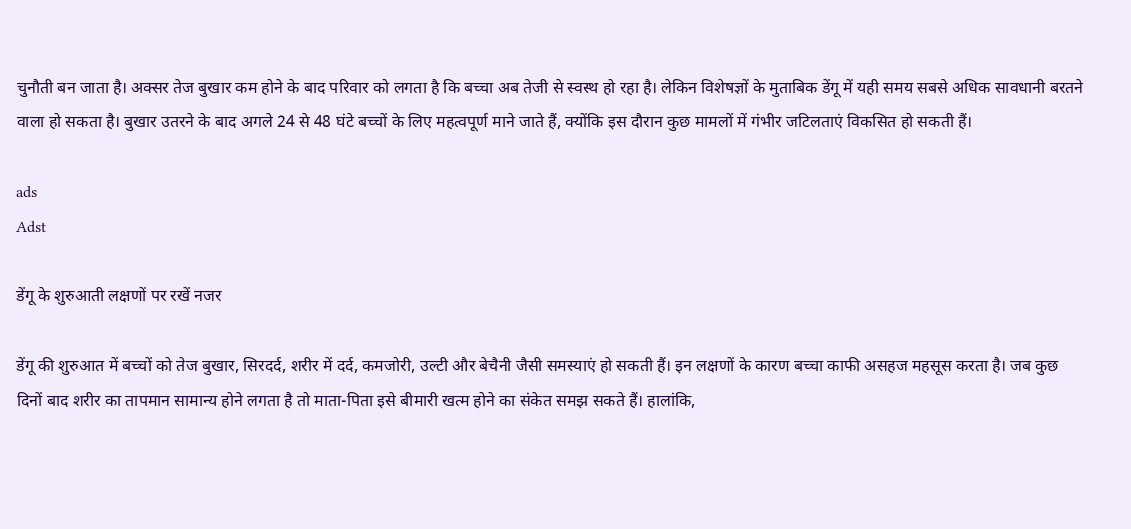चुनौती बन जाता है। अक्सर तेज बुखार कम होने के बाद परिवार को लगता है कि बच्चा अब तेजी से स्वस्थ हो रहा है। लेकिन विशेषज्ञों के मुताबिक डेंगू में यही समय सबसे अधिक सावधानी बरतने वाला हो सकता है। बुखार उतरने के बाद अगले 24 से 48 घंटे बच्चों के लिए महत्वपूर्ण माने जाते हैं, क्योंकि इस दौरान कुछ मामलों में गंभीर जटिलताएं विकसित हो सकती हैं।

ads
Adst

डेंगू के शुरुआती लक्षणों पर रखें नजर

डेंगू की शुरुआत में बच्चों को तेज बुखार, सिरदर्द, शरीर में दर्द, कमजोरी, उल्टी और बेचैनी जैसी समस्याएं हो सकती हैं। इन लक्षणों के कारण बच्चा काफी असहज महसूस करता है। जब कुछ दिनों बाद शरीर का तापमान सामान्य होने लगता है तो माता-पिता इसे बीमारी खत्म होने का संकेत समझ सकते हैं। हालांकि,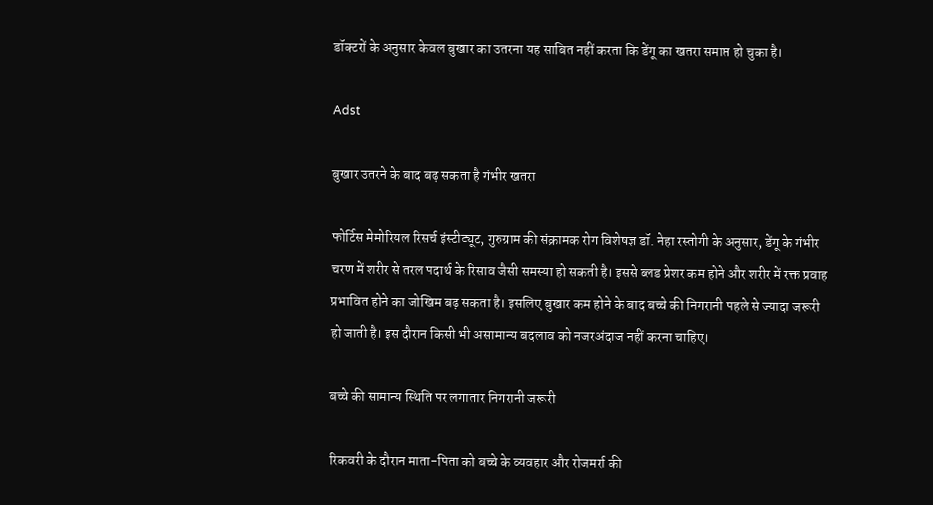डॉक्टरों के अनुसार केवल बुखार का उतरना यह साबित नहीं करता कि डेंगू का खतरा समाप्त हो चुका है।

Adst

बुखार उतरने के बाद बढ़ सकता है गंभीर खतरा

फोर्टिस मेमोरियल रिसर्च इंस्टीट्यूट, गुरुग्राम की संक्रामक रोग विशेषज्ञ डॉ. नेहा रस्तोगी के अनुसार, डेंगू के गंभीर चरण में शरीर से तरल पदार्थ के रिसाव जैसी समस्या हो सकती है। इससे ब्लड प्रेशर कम होने और शरीर में रक्त प्रवाह प्रभावित होने का जोखिम बढ़ सकता है। इसलिए बुखार कम होने के बाद बच्चे की निगरानी पहले से ज्यादा जरूरी हो जाती है। इस दौरान किसी भी असामान्य बदलाव को नजरअंदाज नहीं करना चाहिए।

बच्चे की सामान्य स्थिति पर लगातार निगरानी जरूरी

रिकवरी के दौरान माता-पिता को बच्चे के व्यवहार और रोजमर्रा की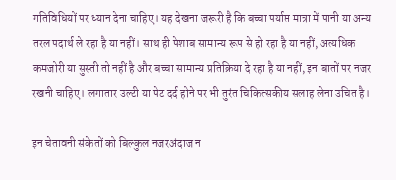गतिविधियों पर ध्यान देना चाहिए। यह देखना जरूरी है कि बच्चा पर्याप्त मात्रा में पानी या अन्य तरल पदार्थ ले रहा है या नहीं। साथ ही पेशाब सामान्य रूप से हो रहा है या नहीं, अत्यधिक कमजोरी या सुस्ती तो नहीं है और बच्चा सामान्य प्रतिक्रिया दे रहा है या नहीं, इन बातों पर नजर रखनी चाहिए। लगातार उल्टी या पेट दर्द होने पर भी तुरंत चिकित्सकीय सलाह लेना उचित है।

इन चेतावनी संकेतों को बिल्कुल नजरअंदाज न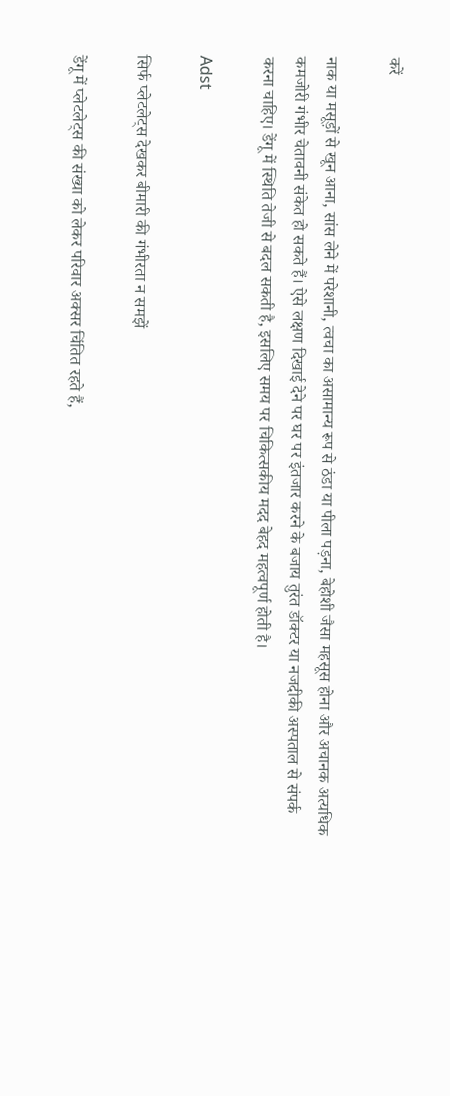करें

नाक या मसूड़ों से खून आना, सांस लेने में परेशानी, त्वचा का असामान्य रूप से ठंडा या पीला पड़ना, बेहोशी जैसा महसूस होना और अचानक अत्यधिक कमजोरी गंभीर चेतावनी संकेत हो सकते हैं। ऐसे लक्षण दिखाई देने पर घर पर इंतजार करने के बजाय तुरंत डॉक्टर या नजदीकी अस्पताल से संपर्क करना चाहिए। डेंगू में स्थिति तेजी से बदल सकती है, इसलिए समय पर चिकित्सकीय मदद बेहद महत्वपूर्ण होती है।

Adst

सिर्फ प्लेटलेट्स देखकर बीमारी की गंभीरता न समझें

डेंगू में प्लेटलेट्स की संख्या को लेकर परिवार अक्सर चिंतित रहते हैं,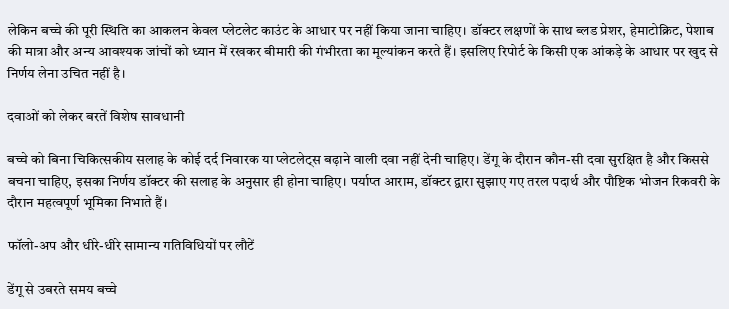लेकिन बच्चे की पूरी स्थिति का आकलन केवल प्लेटलेट काउंट के आधार पर नहीं किया जाना चाहिए। डॉक्टर लक्षणों के साथ ब्लड प्रेशर, हेमाटोक्रिट, पेशाब की मात्रा और अन्य आवश्यक जांचों को ध्यान में रखकर बीमारी की गंभीरता का मूल्यांकन करते हैं। इसलिए रिपोर्ट के किसी एक आंकड़े के आधार पर खुद से निर्णय लेना उचित नहीं है।

दवाओं को लेकर बरतें विशेष सावधानी

बच्चे को बिना चिकित्सकीय सलाह के कोई दर्द निवारक या प्लेटलेट्स बढ़ाने वाली दवा नहीं देनी चाहिए। डेंगू के दौरान कौन-सी दवा सुरक्षित है और किससे बचना चाहिए, इसका निर्णय डॉक्टर की सलाह के अनुसार ही होना चाहिए। पर्याप्त आराम, डॉक्टर द्वारा सुझाए गए तरल पदार्थ और पौष्टिक भोजन रिकवरी के दौरान महत्वपूर्ण भूमिका निभाते हैं।

फॉलो-अप और धीरे-धीरे सामान्य गतिविधियों पर लौटें

डेंगू से उबरते समय बच्चे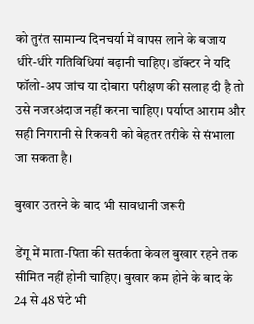को तुरंत सामान्य दिनचर्या में वापस लाने के बजाय धीरे-धीरे गतिविधियां बढ़ानी चाहिए। डॉक्टर ने यदि फॉलो-अप जांच या दोबारा परीक्षण की सलाह दी है तो उसे नजरअंदाज नहीं करना चाहिए। पर्याप्त आराम और सही निगरानी से रिकवरी को बेहतर तरीके से संभाला जा सकता है।

बुखार उतरने के बाद भी सावधानी जरूरी

डेंगू में माता-पिता की सतर्कता केवल बुखार रहने तक सीमित नहीं होनी चाहिए। बुखार कम होने के बाद के 24 से 48 घंटे भी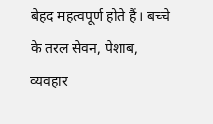बेहद महत्वपूर्ण होते हैं। बच्चे के तरल सेवन, पेशाब, व्यवहार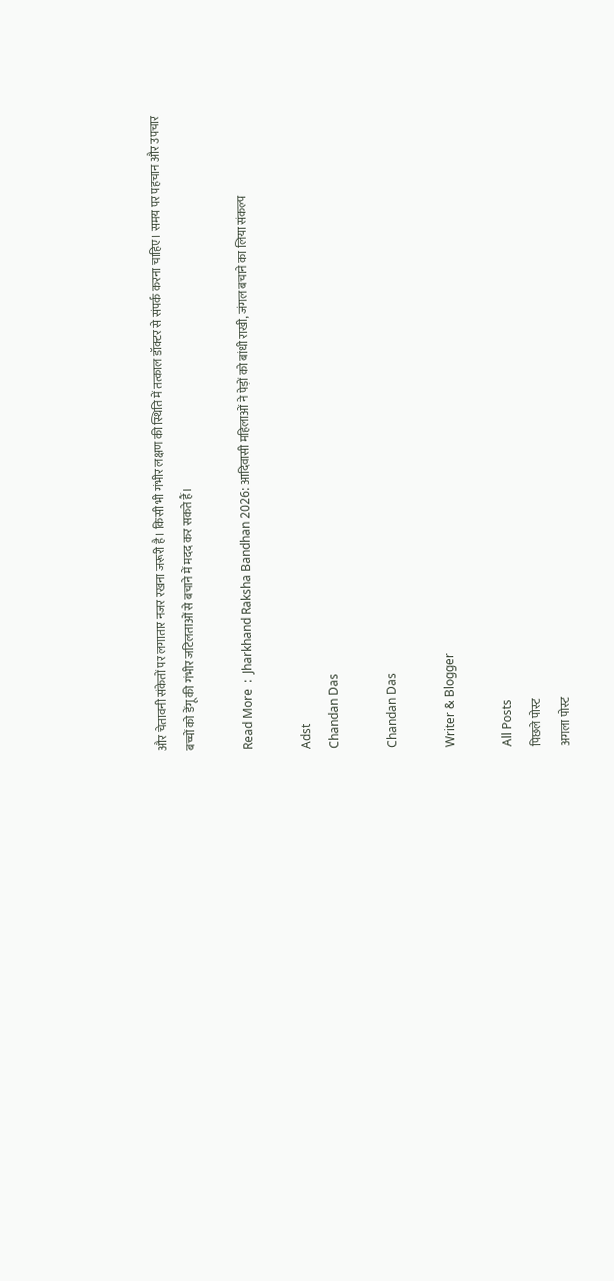और चेतावनी संकेतों पर लगातार नजर रखना जरूरी है। किसी भी गंभीर लक्षण की स्थिति में तत्काल डॉक्टर से संपर्क करना चाहिए। समय पर पहचान और उपचार बच्चों को डेंगू की गंभीर जटिलताओं से बचाने में मदद कर सकते हैं।

Read More  :  Jharkhand Raksha Bandhan 2026: आदिवासी महिलाओं ने पेड़ों को बांधी राखी, जंगल बचाने का लिया संकल्प

Adst
Chandan Das

Chandan Das

Writer & Blogger

All Posts
पिछले पोस्ट
अगला पोस्ट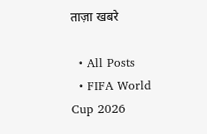ताज़ा खबरे

  • All Posts
  • FIFA World Cup 2026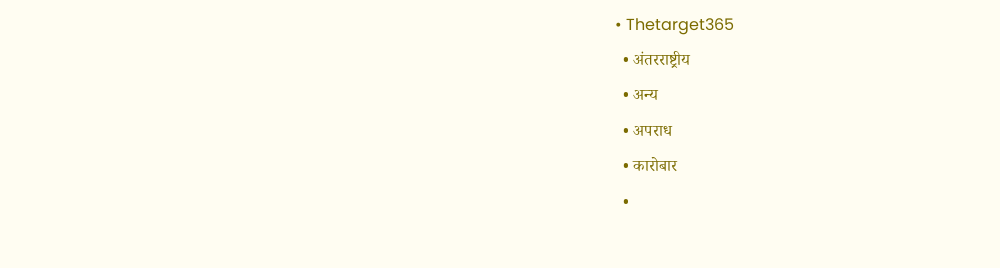• Thetarget365
  • अंतरराष्ट्रीय
  • अन्य
  • अपराध
  • कारोबार
  •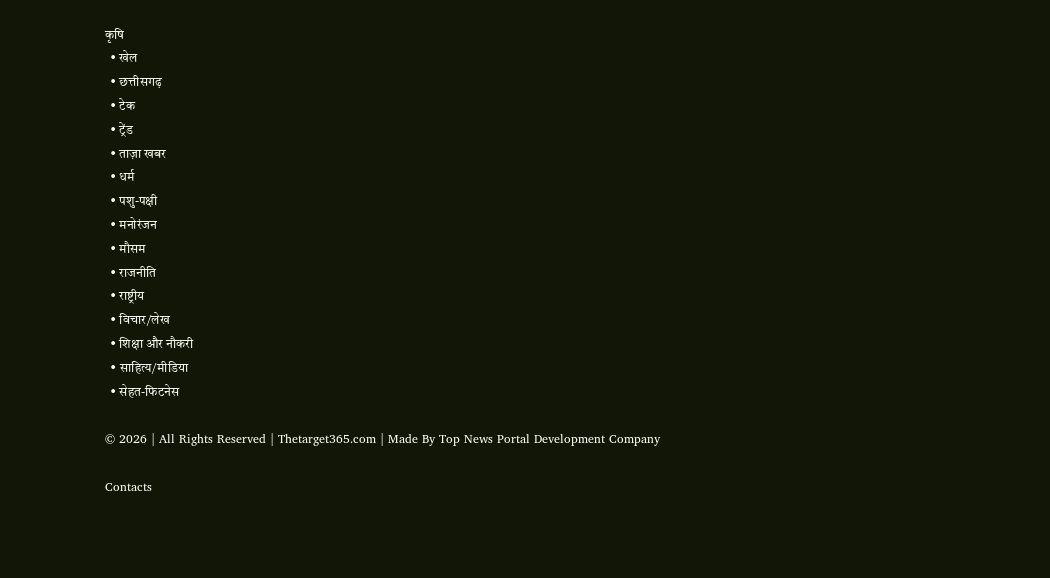कृषि
  • खेल
  • छत्तीसगढ़
  • टेक
  • ट्रेंड
  • ताज़ा खबर
  • धर्म
  • पशु-पक्षी
  • मनोरंजन
  • मौसम
  • राजनीति
  • राष्ट्रीय
  • विचार/लेख
  • शिक्षा और नौकरी
  • साहित्य/मीडिया
  • सेहत-फिटनेस

© 2026 | All Rights Reserved | Thetarget365.com | Made By Top News Portal Development Company

Contacts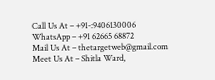Call Us At – +91-:9406130006
WhatsApp – +91 62665 68872
Mail Us At – thetargetweb@gmail.com
Meet Us At – Shitla Ward,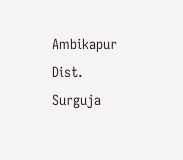Ambikapur Dist. Surguja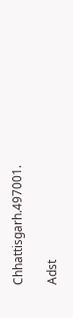Chhattisgarh.497001.

Adst